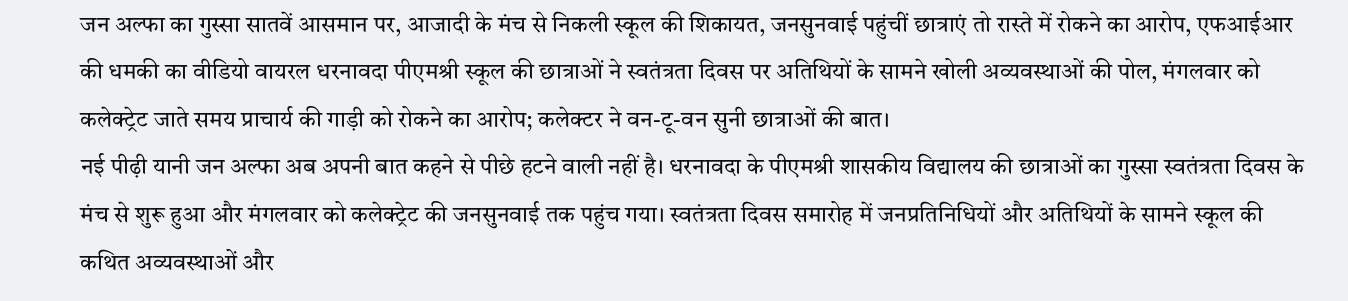जन अल्फा का गुस्सा सातवें आसमान पर, आजादी के मंच से निकली स्कूल की शिकायत, जनसुनवाई पहुंचीं छात्राएं तो रास्ते में रोकने का आरोप, एफआईआर की धमकी का वीडियो वायरल धरनावदा पीएमश्री स्कूल की छात्राओं ने स्वतंत्रता दिवस पर अतिथियों के सामने खोली अव्यवस्थाओं की पोल, मंगलवार को कलेक्ट्रेट जाते समय प्राचार्य की गाड़ी को रोकने का आरोप; कलेक्टर ने वन-टू-वन सुनी छात्राओं की बात।
नई पीढ़ी यानी जन अल्फा अब अपनी बात कहने से पीछे हटने वाली नहीं है। धरनावदा के पीएमश्री शासकीय विद्यालय की छात्राओं का गुस्सा स्वतंत्रता दिवस के मंच से शुरू हुआ और मंगलवार को कलेक्ट्रेट की जनसुनवाई तक पहुंच गया। स्वतंत्रता दिवस समारोह में जनप्रतिनिधियों और अतिथियों के सामने स्कूल की कथित अव्यवस्थाओं और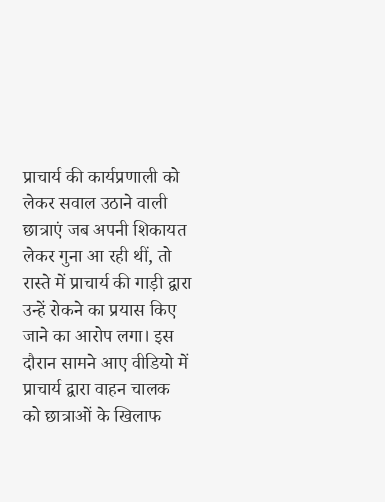प्राचार्य की कार्यप्रणाली को लेकर सवाल उठाने वाली छात्राएं जब अपनी शिकायत लेकर गुना आ रही थीं, तो रास्ते में प्राचार्य की गाड़ी द्वारा उन्हें रोकने का प्रयास किए जाने का आरोप लगा। इस दौरान सामने आए वीडियो में प्राचार्य द्वारा वाहन चालक को छात्राओं के खिलाफ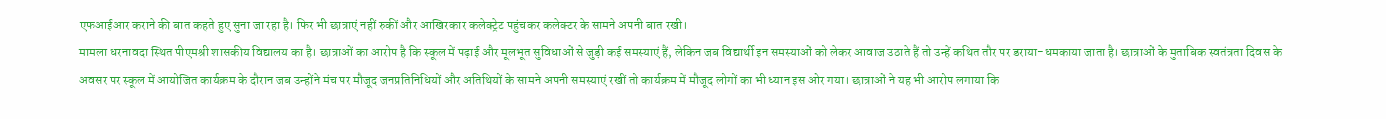एफआईआर कराने की बात कहते हुए सुना जा रहा है। फिर भी छात्राएं नहीं रुकीं और आखिरकार कलेक्ट्रेट पहुंचकर कलेक्टर के सामने अपनी बात रखी।
मामला धरनावदा स्थित पीएमश्री शासकीय विद्यालय का है। छात्राओं का आरोप है कि स्कूल में पढ़ाई और मूलभूत सुविधाओं से जुड़ी कई समस्याएं हैं, लेकिन जब विद्यार्थी इन समस्याओं को लेकर आवाज उठाते हैं तो उन्हें कथित तौर पर डराया-धमकाया जाता है। छात्राओं के मुताबिक स्वतंत्रता दिवस के अवसर पर स्कूल में आयोजित कार्यक्रम के दौरान जब उन्होंने मंच पर मौजूद जनप्रतिनिधियों और अतिथियों के सामने अपनी समस्याएं रखीं तो कार्यक्रम में मौजूद लोगों का भी ध्यान इस ओर गया। छात्राओं ने यह भी आरोप लगाया कि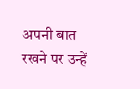अपनी बात रखने पर उन्हें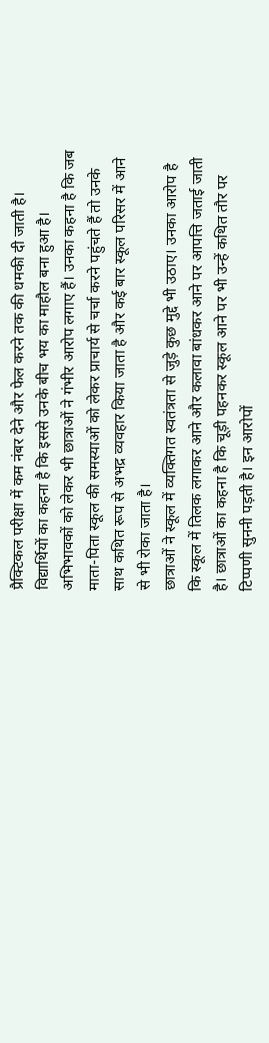प्रैक्टिकल परीक्षा में कम नंबर देने और फेल करने तक की धमकी दी जाती है। विद्यार्थियों का कहना है कि इससे उनके बीच भय का माहौल बना हुआ है। अभिभावकों को लेकर भी छात्राओं ने गंभीर आरोप लगाए हैं। उनका कहना है कि जब माता-पिता स्कूल की समस्याओं को लेकर प्राचार्य से चर्चा करने पहुंचते हैं तो उनके साथ कथित रूप से अभद्र व्यवहार किया जाता है और कई बार स्कूल परिसर में आने से भी रोका जाता है।
छात्राओं ने स्कूल में व्यक्तिगत स्वतंत्रता से जुड़े कुछ मुद्दे भी उठाए। उनका आरोप है कि स्कूल में तिलक लगाकर आने और कलावा बांधकर आने पर आपत्ति जताई जाती है। छात्राओं का कहना है कि चूड़ी पहनकर स्कूल आने पर भी उन्हें कथित तौर पर टिप्पणी सुननी पड़ती है। इन आरोपों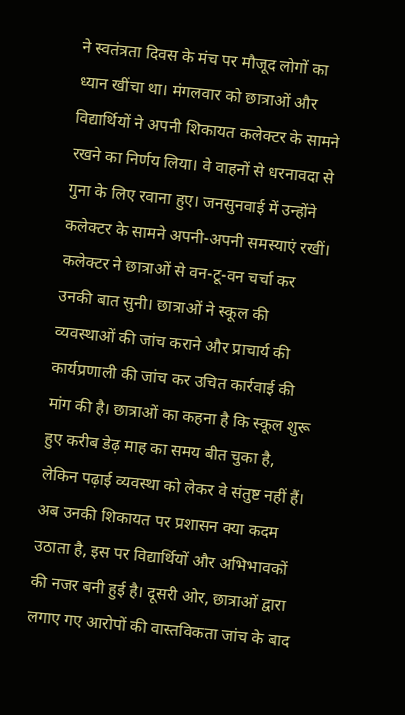ने स्वतंत्रता दिवस के मंच पर मौजूद लोगों का ध्यान खींचा था। मंगलवार को छात्राओं और विद्यार्थियों ने अपनी शिकायत कलेक्टर के सामने रखने का निर्णय लिया। वे वाहनों से धरनावदा से गुना के लिए रवाना हुए। जनसुनवाई में उन्होंने कलेक्टर के सामने अपनी-अपनी समस्याएं रखीं। कलेक्टर ने छात्राओं से वन-टू-वन चर्चा कर उनकी बात सुनी। छात्राओं ने स्कूल की व्यवस्थाओं की जांच कराने और प्राचार्य की कार्यप्रणाली की जांच कर उचित कार्रवाई की मांग की है। छात्राओं का कहना है कि स्कूल शुरू हुए करीब डेढ़ माह का समय बीत चुका है, लेकिन पढ़ाई व्यवस्था को लेकर वे संतुष्ट नहीं हैं। अब उनकी शिकायत पर प्रशासन क्या कदम उठाता है, इस पर विद्यार्थियों और अभिभावकों की नजर बनी हुई है। दूसरी ओर, छात्राओं द्वारा लगाए गए आरोपों की वास्तविकता जांच के बाद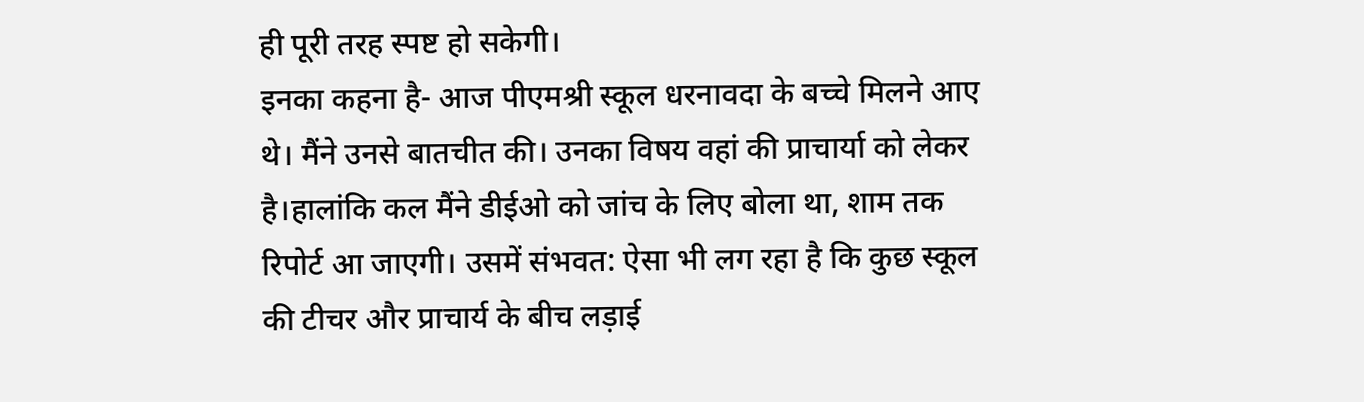ही पूरी तरह स्पष्ट हो सकेगी।
इनका कहना है- आज पीएमश्री स्कूल धरनावदा के बच्चे मिलने आए थे। मैंने उनसे बातचीत की। उनका विषय वहां की प्राचार्या को लेकर है।हालांकि कल मैंने डीईओ को जांच के लिए बोला था, शाम तक रिपोर्ट आ जाएगी। उसमें संभवत: ऐसा भी लग रहा है कि कुछ स्कूल की टीचर और प्राचार्य के बीच लड़ाई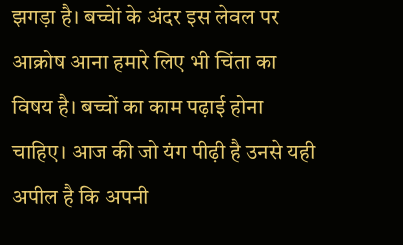झगड़ा है। बच्चेां के अंदर इस लेवल पर आक्रोष आना हमारे लिए भी चिंता का विषय है। बच्चों का काम पढ़ाई होना चाहिए। आज की जो यंग पीढ़ी है उनसे यही अपील है कि अपनी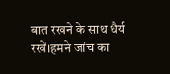बात रखने के साथ धैर्य रखें।हमने जांच का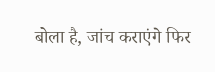बोला है, जांच कराएंगे फिर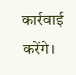कार्रवाई करेंगे।